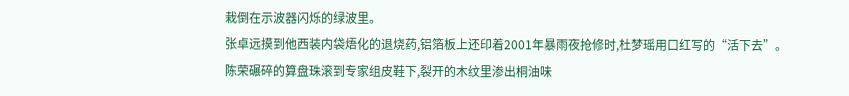栽倒在示波器闪烁的绿波里。
张卓远摸到他西装内袋焐化的退烧药,铝箔板上还印着2001年暴雨夜抢修时,杜梦瑶用口红写的“活下去”。
陈荣碾碎的算盘珠滚到专家组皮鞋下,裂开的木纹里渗出桐油味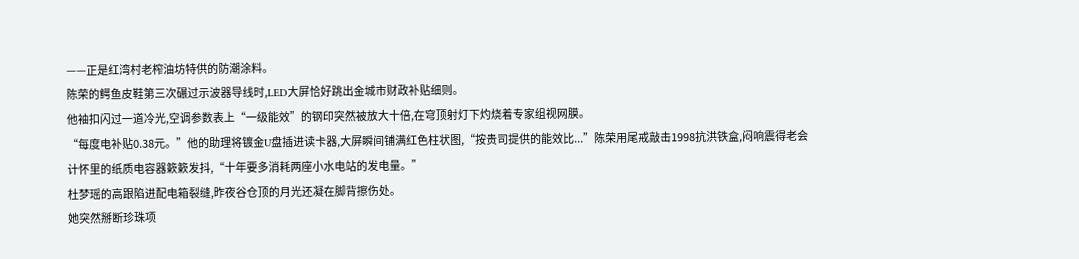——正是红湾村老榨油坊特供的防潮涂料。
陈荣的鳄鱼皮鞋第三次碾过示波器导线时,LED大屏恰好跳出金城市财政补贴细则。
他袖扣闪过一道冷光,空调参数表上“一级能效”的钢印突然被放大十倍,在穹顶射灯下灼烧着专家组视网膜。
“每度电补贴0.38元。”他的助理将镀金U盘插进读卡器,大屏瞬间铺满红色柱状图,“按贵司提供的能效比...”陈荣用尾戒敲击1998抗洪铁盒,闷响震得老会计怀里的纸质电容器簌簌发抖,“十年要多消耗两座小水电站的发电量。”
杜梦瑶的高跟陷进配电箱裂缝,昨夜谷仓顶的月光还凝在脚背擦伤处。
她突然掰断珍珠项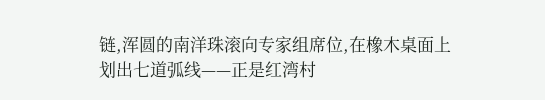链,浑圆的南洋珠滚向专家组席位,在橡木桌面上划出七道弧线——正是红湾村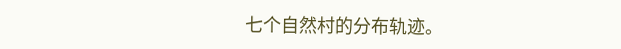七个自然村的分布轨迹。